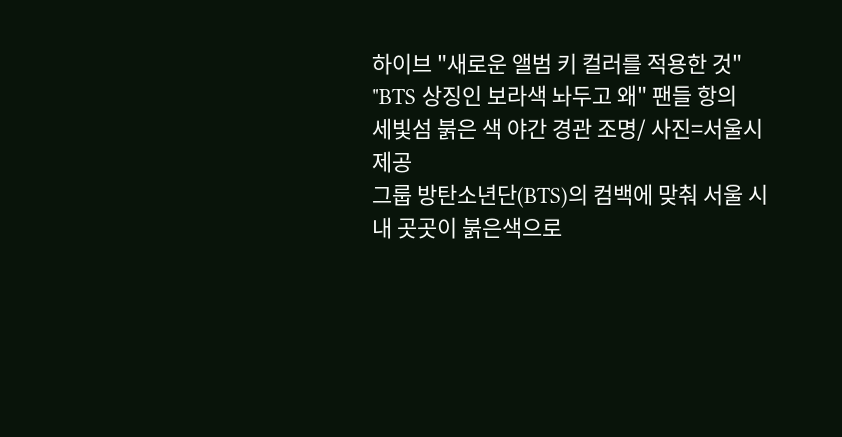하이브 "새로운 앨범 키 컬러를 적용한 것"
"BTS 상징인 보라색 놔두고 왜" 팬들 항의
세빛섬 붉은 색 야간 경관 조명/ 사진=서울시 제공
그룹 방탄소년단(BTS)의 컴백에 맞춰 서울 시내 곳곳이 붉은색으로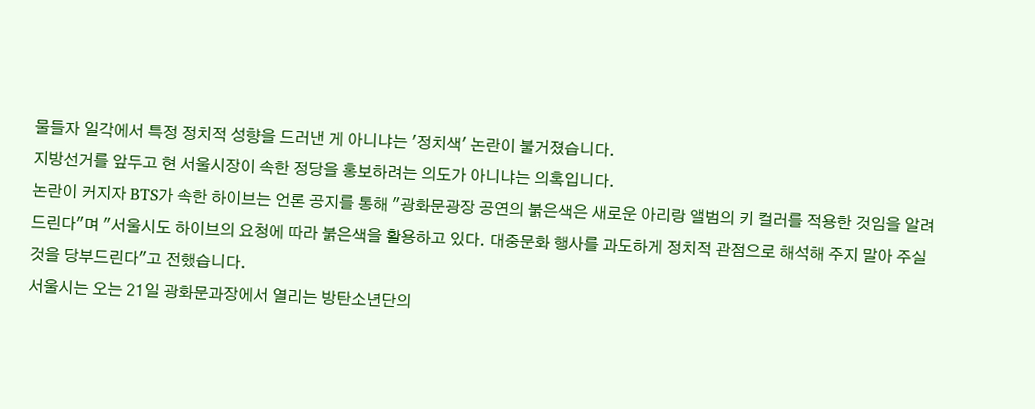물들자 일각에서 특정 정치적 성향을 드러낸 게 아니냐는 '정치색' 논란이 불거졌습니다.
지방선거를 앞두고 현 서울시장이 속한 정당을 홍보하려는 의도가 아니냐는 의혹입니다.
논란이 커지자 BTS가 속한 하이브는 언론 공지를 통해 "광화문광장 공연의 붉은색은 새로운 아리랑 앨범의 키 컬러를 적용한 것임을 알려드린다"며 "서울시도 하이브의 요청에 따라 붉은색을 활용하고 있다. 대중문화 행사를 과도하게 정치적 관점으로 해석해 주지 말아 주실 것을 당부드린다"고 전했습니다.
서울시는 오는 21일 광화문과장에서 열리는 방탄소년단의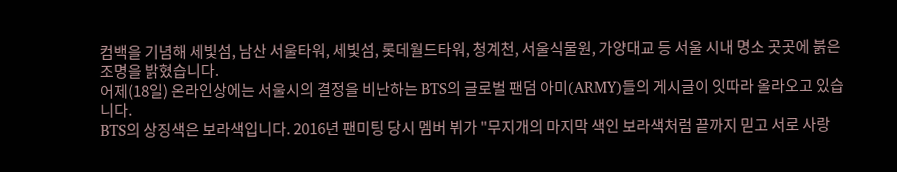컴백을 기념해 세빛섬, 남산 서울타워, 세빛섬, 롯데월드타워, 청계천, 서울식물원, 가양대교 등 서울 시내 명소 곳곳에 붉은 조명을 밝혔습니다.
어제(18일) 온라인상에는 서울시의 결정을 비난하는 BTS의 글로벌 팬덤 아미(ARMY)들의 게시글이 잇따라 올라오고 있습니다.
BTS의 상징색은 보라색입니다. 2016년 팬미팅 당시 멤버 뷔가 "무지개의 마지막 색인 보라색처럼 끝까지 믿고 서로 사랑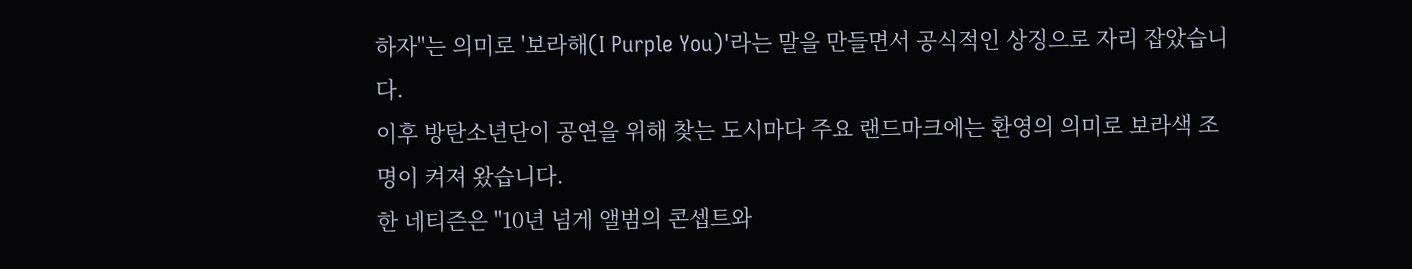하자"는 의미로 '보라해(I Purple You)'라는 말을 만들면서 공식적인 상징으로 자리 잡았습니다.
이후 방탄소년단이 공연을 위해 찾는 도시마다 주요 랜드마크에는 환영의 의미로 보라색 조명이 켜져 왔습니다.
한 네티즌은 "10년 넘게 앨범의 콘셉트와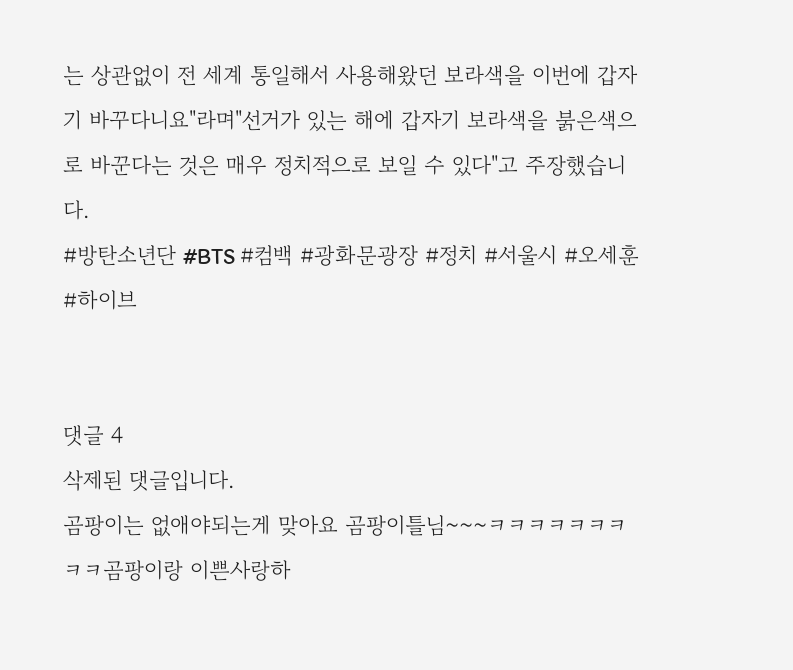는 상관없이 전 세계 통일해서 사용해왔던 보라색을 이번에 갑자기 바꾸다니요"라며"선거가 있는 해에 갑자기 보라색을 붉은색으로 바꾼다는 것은 매우 정치적으로 보일 수 있다"고 주장했습니다.
#방탄소년단 #BTS #컴백 #광화문광장 #정치 #서울시 #오세훈 #하이브


댓글 4
삭제된 댓글입니다.
곰팡이는 없애야되는게 맞아요 곰팡이틀님~~~ㅋㅋㅋㅋㅋㅋㅋㅋㅋ곰팡이랑 이쁜사랑하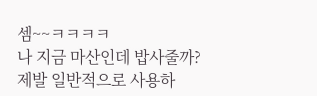셈~~ㅋㅋㅋㅋ
나 지금 마산인데 밥사줄까?
제발 일반적으로 사용하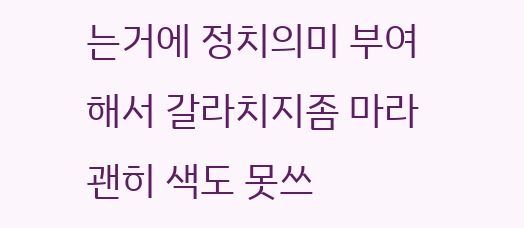는거에 정치의미 부여해서 갈라치지좀 마라 괜히 색도 못쓰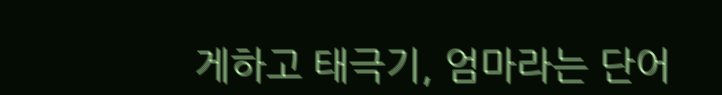게하고 태극기, 엄마라는 단어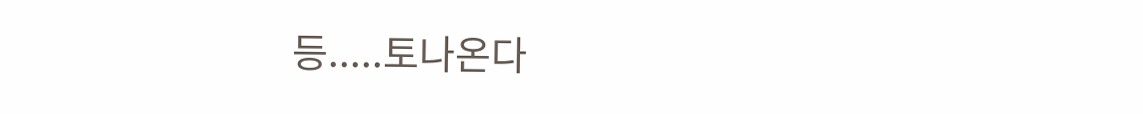등.....토나온다